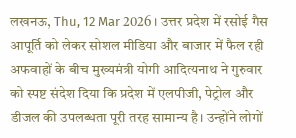लखनऊ, Thu, 12 Mar 2026। उत्तर प्रदेश में रसोई गैस आपूर्ति को लेकर सोशल मीडिया और बाजार में फैल रही अफवाहों के बीच मुख्यमंत्री योगी आदित्यनाथ ने गुरुवार को स्पष्ट संदेश दिया कि प्रदेश में एलपीजी, पेट्रोल और डीजल की उपलब्धता पूरी तरह सामान्य है। उन्होंने लोगों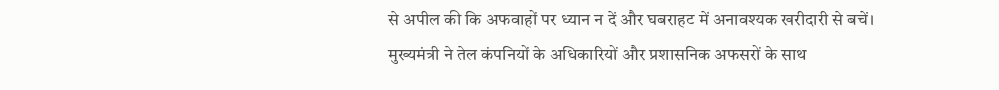से अपील की कि अफवाहों पर ध्यान न दें और घबराहट में अनावश्यक खरीदारी से बचें।
मुख्यमंत्री ने तेल कंपनियों के अधिकारियों और प्रशासनिक अफसरों के साथ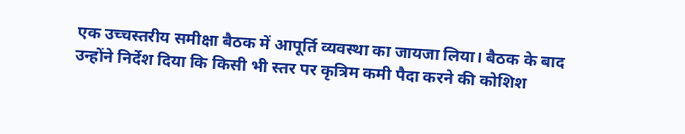एक उच्चस्तरीय समीक्षा बैठक में आपूर्ति व्यवस्था का जायजा लिया। बैठक के बाद उन्होंने निर्देश दिया कि किसी भी स्तर पर कृत्रिम कमी पैदा करने की कोशिश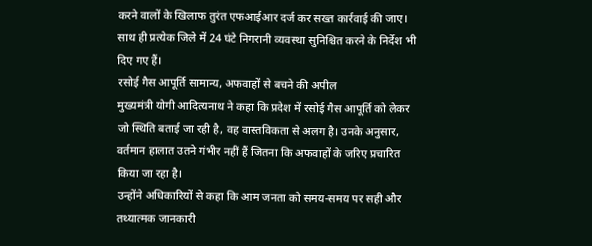करने वालों के खिलाफ तुरंत एफआईआर दर्ज कर सख्त कार्रवाई की जाए। साथ ही प्रत्येक जिले में 24 घंटे निगरानी व्यवस्था सुनिश्चित करने के निर्देश भी दिए गए हैं।
रसोई गैस आपूर्ति सामान्य, अफवाहों से बचने की अपील
मुख्यमंत्री योगी आदित्यनाथ ने कहा कि प्रदेश में रसोई गैस आपूर्ति को लेकर जो स्थिति बताई जा रही है, वह वास्तविकता से अलग है। उनके अनुसार, वर्तमान हालात उतने गंभीर नहीं हैं जितना कि अफवाहों के जरिए प्रचारित किया जा रहा है।
उन्होंने अधिकारियों से कहा कि आम जनता को समय-समय पर सही और तथ्यात्मक जानकारी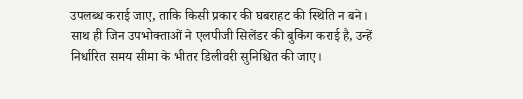उपलब्ध कराई जाए, ताकि किसी प्रकार की घबराहट की स्थिति न बने। साथ ही जिन उपभोक्ताओं ने एलपीजी सिलेंडर की बुकिंग कराई है, उन्हें निर्धारित समय सीमा के भीतर डिलीवरी सुनिश्चित की जाए।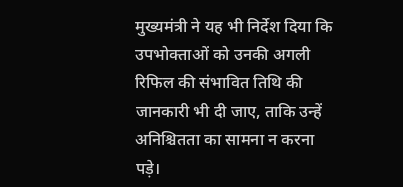मुख्यमंत्री ने यह भी निर्देश दिया कि उपभोक्ताओं को उनकी अगली रिफिल की संभावित तिथि की जानकारी भी दी जाए, ताकि उन्हें अनिश्चितता का सामना न करना पड़े।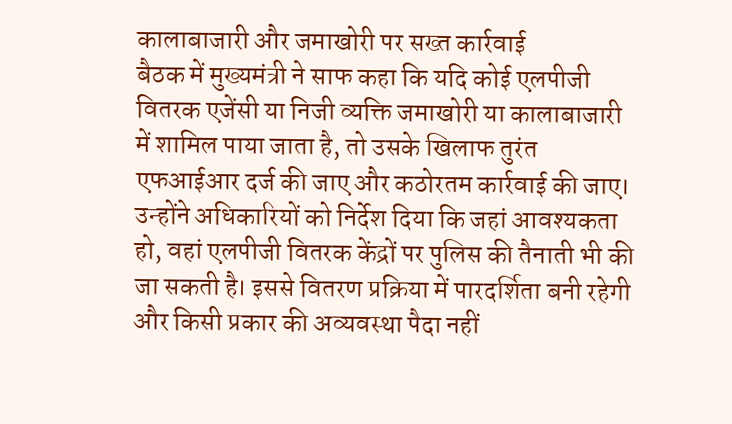कालाबाजारी और जमाखोरी पर सख्त कार्रवाई
बैठक में मुख्यमंत्री ने साफ कहा कि यदि कोई एलपीजी वितरक एजेंसी या निजी व्यक्ति जमाखोरी या कालाबाजारी में शामिल पाया जाता है, तो उसके खिलाफ तुरंत एफआईआर दर्ज की जाए और कठोरतम कार्रवाई की जाए।
उन्होंने अधिकारियों को निर्देश दिया कि जहां आवश्यकता हो, वहां एलपीजी वितरक केंद्रों पर पुलिस की तैनाती भी की जा सकती है। इससे वितरण प्रक्रिया में पारदर्शिता बनी रहेगी और किसी प्रकार की अव्यवस्था पैदा नहीं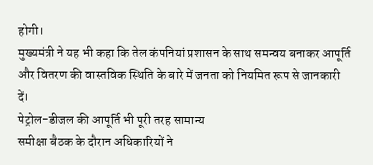होगी।
मुख्यमंत्री ने यह भी कहा कि तेल कंपनियां प्रशासन के साथ समन्वय बनाकर आपूर्ति और वितरण की वास्तविक स्थिति के बारे में जनता को नियमित रूप से जानकारी दें।
पेट्रोल-डीजल की आपूर्ति भी पूरी तरह सामान्य
समीक्षा बैठक के दौरान अधिकारियों ने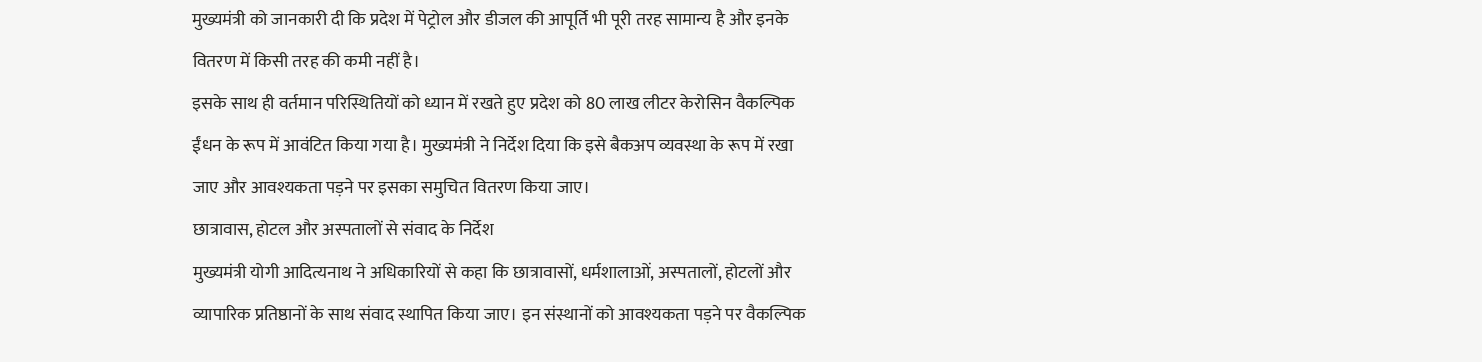मुख्यमंत्री को जानकारी दी कि प्रदेश में पेट्रोल और डीजल की आपूर्ति भी पूरी तरह सामान्य है और इनके वितरण में किसी तरह की कमी नहीं है।
इसके साथ ही वर्तमान परिस्थितियों को ध्यान में रखते हुए प्रदेश को 80 लाख लीटर केरोसिन वैकल्पिक ईंधन के रूप में आवंटित किया गया है। मुख्यमंत्री ने निर्देश दिया कि इसे बैकअप व्यवस्था के रूप में रखा जाए और आवश्यकता पड़ने पर इसका समुचित वितरण किया जाए।
छात्रावास, होटल और अस्पतालों से संवाद के निर्देश
मुख्यमंत्री योगी आदित्यनाथ ने अधिकारियों से कहा कि छात्रावासों, धर्मशालाओं, अस्पतालों, होटलों और व्यापारिक प्रतिष्ठानों के साथ संवाद स्थापित किया जाए। इन संस्थानों को आवश्यकता पड़ने पर वैकल्पिक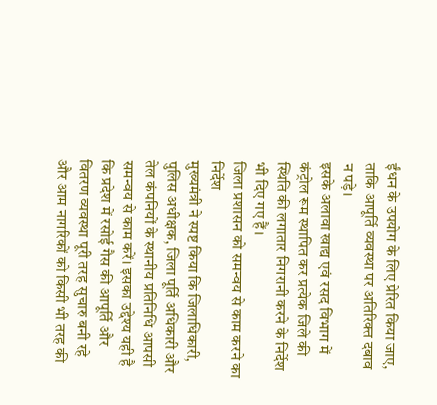ईंधन के उपयोग के लिए प्रेरित किया जाए, ताकि आपूर्ति व्यवस्था पर अतिरिक्त दबाव न पड़े।
इसके अलावा खाद्य एवं रसद विभाग में कंट्रोल रूम स्थापित कर प्रत्येक जिले की स्थिति की लगातार निगरानी करने के निर्देश भी दिए गए हैं।
जिला प्रशासन को समन्वय से काम करने का निर्देश
मुख्यमंत्री ने स्पष्ट किया कि जिलाधिकारी, पुलिस अधीक्षक, जिला पूर्ति अधिकारी और तेल कंपनियों के स्थानीय प्रतिनिधि आपसी समन्वय से काम करें। इसका उद्देश्य यही है कि प्रदेश में रसोई गैस की आपूर्ति और वितरण व्यवस्था पूरी तरह सुचारु बनी रहे और आम नागरिकों को किसी भी तरह की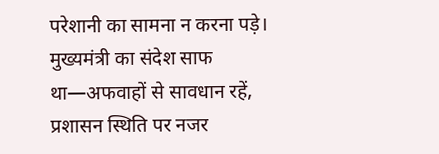परेशानी का सामना न करना पड़े।
मुख्यमंत्री का संदेश साफ था—अफवाहों से सावधान रहें, प्रशासन स्थिति पर नजर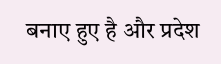बनाए हुए है और प्रदेश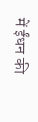में ईंधन की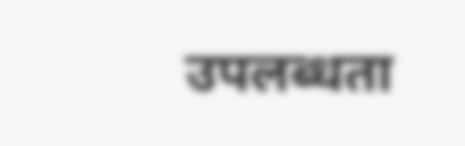उपलब्धता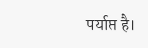पर्याप्त है।